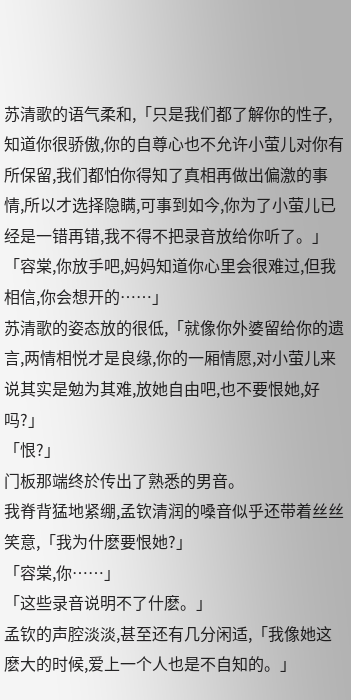苏清歌的语气柔和,「只是我们都了解你的性子,知道你很骄傲,你的自尊心也不允许小萤儿对你有所保留,我们都怕你得知了真相再做出偏激的事情,所以才选择隐瞒,可事到如今,你为了小萤儿已经是一错再错,我不得不把录音放给你听了。」
「容棠,你放手吧,妈妈知道你心里会很难过,但我相信,你会想开的……」
苏清歌的姿态放的很低,「就像你外婆留给你的遗言,两情相悦才是良缘,你的一厢情愿,对小萤儿来说其实是勉为其难,放她自由吧,也不要恨她,好吗?」
「恨?」
门板那端终於传出了熟悉的男音。
我脊背猛地紧绷,孟钦清润的嗓音似乎还带着丝丝笑意,「我为什麽要恨她?」
「容棠,你……」
「这些录音说明不了什麽。」
孟钦的声腔淡淡,甚至还有几分闲适,「我像她这麽大的时候,爱上一个人也是不自知的。」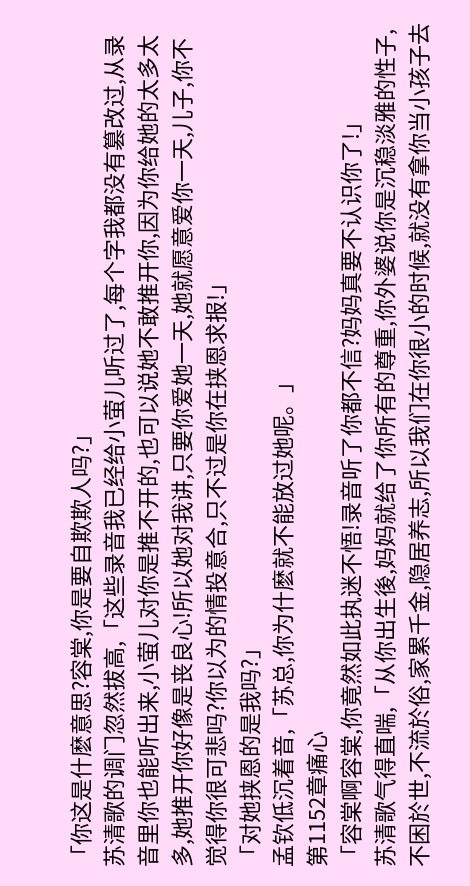「你这是什麽意思?容棠,你是要自欺欺人吗?」
苏清歌的调门忽然拔高,「这些录音我已经给小萤儿听过了,每个字我都没有篡改过,从录音里你也能听出来,小萤儿对你是推不开的,也可以说她不敢推开你,因为你给她的太多太多,她推开你好像是丧良心!所以她对我讲,只要你爱她一天,她就愿意爱你一天,儿子,你不觉得你很可悲吗?你以为的情投意合,只不过是你在挟恩求报!」
「对她挟恩的是我吗?」
孟钦低沉着音,「苏总,你为什麽就不能放过她呢。」
第1152章痛心
「容棠啊容棠,你竟然如此执迷不悟!录音听了你都不信?妈妈真要不认识你了!」
苏清歌气得直喘,「从你出生後,妈妈就给了你所有的尊重,你外婆说你是沉稳淡雅的性子,不困於世,不流於俗,家累千金,隐居养志,所以我们在你很小的时候,就没有拿你当小孩子去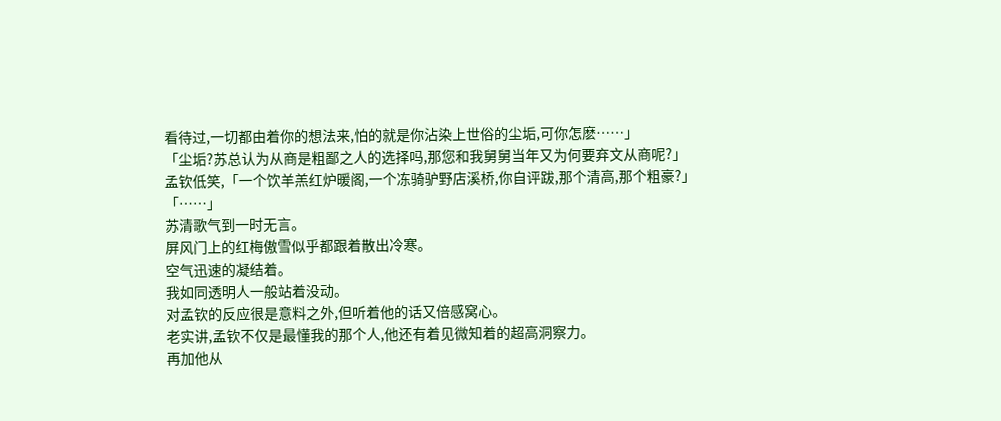看待过,一切都由着你的想法来,怕的就是你沾染上世俗的尘垢,可你怎麽……」
「尘垢?苏总认为从商是粗鄙之人的选择吗,那您和我舅舅当年又为何要弃文从商呢?」
孟钦低笑,「一个饮羊羔红炉暖阁,一个冻骑驴野店溪桥,你自评跋,那个清高,那个粗豪?」
「……」
苏清歌气到一时无言。
屏风门上的红梅傲雪似乎都跟着散出冷寒。
空气迅速的凝结着。
我如同透明人一般站着没动。
对孟钦的反应很是意料之外,但听着他的话又倍感窝心。
老实讲,孟钦不仅是最懂我的那个人,他还有着见微知着的超高洞察力。
再加他从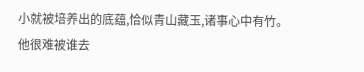小就被培养出的底蕴,恰似青山藏玉,诸事心中有竹。
他很难被谁去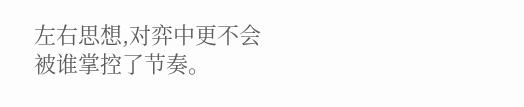左右思想,对弈中更不会被谁掌控了节奏。